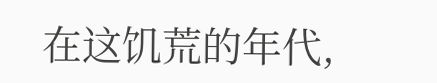在这饥荒的年代,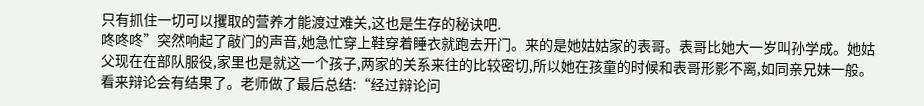只有抓住一切可以攫取的营养才能渡过难关,这也是生存的秘诀吧.
咚咚咚”突然响起了敲门的声音,她急忙穿上鞋穿着睡衣就跑去开门。来的是她姑姑家的表哥。表哥比她大一岁叫孙学成。她姑父现在在部队服役,家里也是就这一个孩子,两家的关系来往的比较密切,所以她在孩童的时候和表哥形影不离,如同亲兄妹一般。
看来辩论会有结果了。老师做了最后总结:“经过辩论问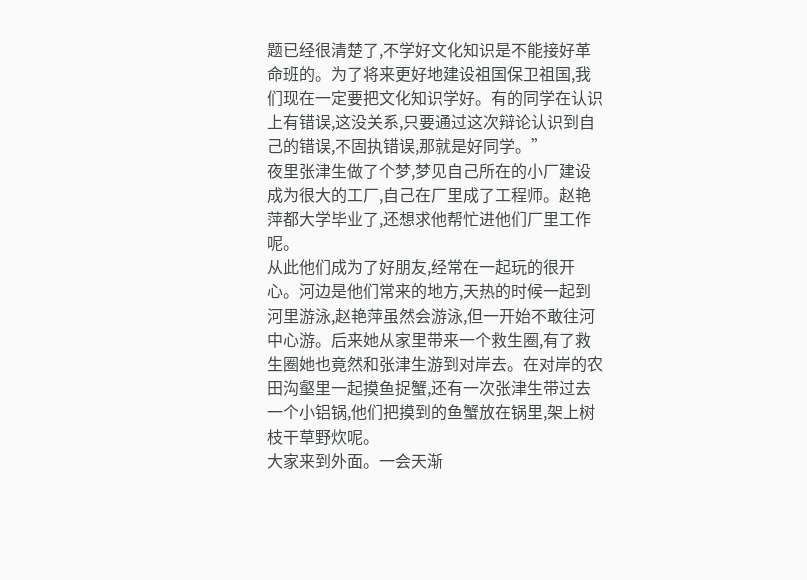题已经很清楚了,不学好文化知识是不能接好革命班的。为了将来更好地建设祖国保卫祖国,我们现在一定要把文化知识学好。有的同学在认识上有错误,这没关系,只要通过这次辩论认识到自己的错误,不固执错误,那就是好同学。”
夜里张津生做了个梦,梦见自己所在的小厂建设成为很大的工厂,自己在厂里成了工程师。赵艳萍都大学毕业了,还想求他帮忙进他们厂里工作呢。
从此他们成为了好朋友,经常在一起玩的很开心。河边是他们常来的地方,天热的时候一起到河里游泳,赵艳萍虽然会游泳,但一开始不敢往河中心游。后来她从家里带来一个救生圈,有了救生圈她也竟然和张津生游到对岸去。在对岸的农田沟壑里一起摸鱼捉蟹,还有一次张津生带过去一个小铝锅,他们把摸到的鱼蟹放在锅里,架上树枝干草野炊呢。
大家来到外面。一会天渐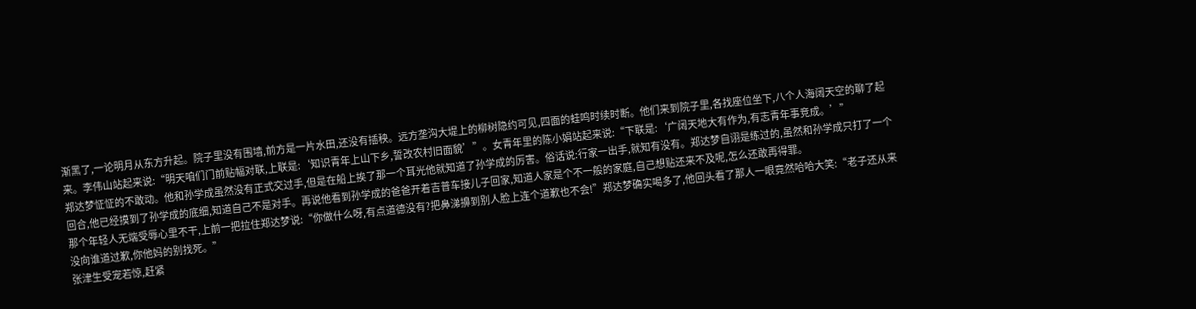渐黑了,一论明月从东方升起。院子里没有围墙,前方是一片水田,还没有插秧。远方垄沟大堤上的柳树隐约可见,四面的蛙鸣时续时断。他们来到院子里,各找座位坐下,八个人海阔天空的聊了起来。李伟山站起来说:“明天咱们门前贴幅对联,上联是:‘知识青年上山下乡,誓改农村旧面貌’”。女青年里的陈小娟站起来说:“下联是:‘广阔天地大有作为,有志青年事竞成。’”
郑达梦怔怔的不敢动。他和孙学成虽然没有正式交过手,但是在船上挨了那一个耳光他就知道了孙学成的厉害。俗话说:行家一出手,就知有没有。郑达梦自诩是练过的,虽然和孙学成只打了一个回合,他已经摸到了孙学成的底细,知道自己不是对手。再说他看到孙学成的爸爸开着吉普车接儿子回家,知道人家是个不一般的家庭,自己想贴还来不及呢,怎么还敢再得罪。
那个年轻人无端受辱心里不干,上前一把拉住郑达梦说:“你做什么呀,有点道德没有?把鼻涕擤到别人脸上连个道歉也不会!”郑达梦确实喝多了,他回头看了那人一眼竟然哈哈大笑:“老子还从来没向谁道过歉,你他妈的别找死。”
张津生受宠若惊,赶紧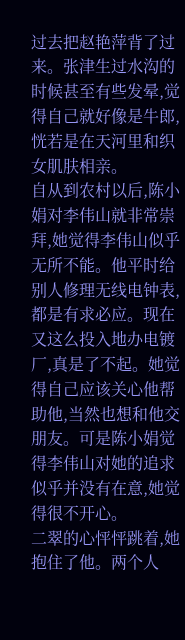过去把赵艳萍背了过来。张津生过水沟的时候甚至有些发晕,觉得自己就好像是牛郎,恍若是在天河里和织女肌肤相亲。
自从到农村以后,陈小娟对李伟山就非常崇拜,她觉得李伟山似乎无所不能。他平时给别人修理无线电钟表,都是有求必应。现在又这么投入地办电镀厂,真是了不起。她觉得自己应该关心他帮助他,当然也想和他交朋友。可是陈小娟觉得李伟山对她的追求似乎并没有在意,她觉得很不开心。
二翠的心怦怦跳着,她抱住了他。两个人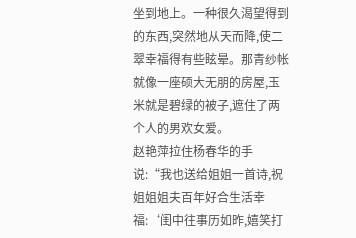坐到地上。一种很久渴望得到的东西,突然地从天而降,使二翠幸福得有些眩晕。那青纱帐就像一座硕大无朋的房屋,玉米就是碧绿的被子,遮住了两个人的男欢女爱。
赵艳萍拉住杨春华的手说:“我也送给姐姐一首诗,祝姐姐姐夫百年好合生活幸福:‘闺中往事历如昨,嬉笑打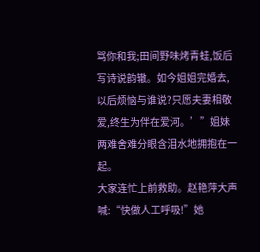骂你和我;田间野味烤青蛙,饭后写诗说韵辙。如今姐姐完婚去,以后烦恼与谁说?只愿夫妻相敬爱,终生为伴在爱河。’”姐妹两难舍难分眼含泪水地拥抱在一起。
大家连忙上前救助。赵艳萍大声喊:“快做人工呼吸!”她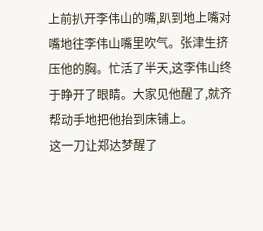上前扒开李伟山的嘴,趴到地上嘴对嘴地往李伟山嘴里吹气。张津生挤压他的胸。忙活了半天,这李伟山终于睁开了眼睛。大家见他醒了,就齐帮动手地把他抬到床铺上。
这一刀让郑达梦醒了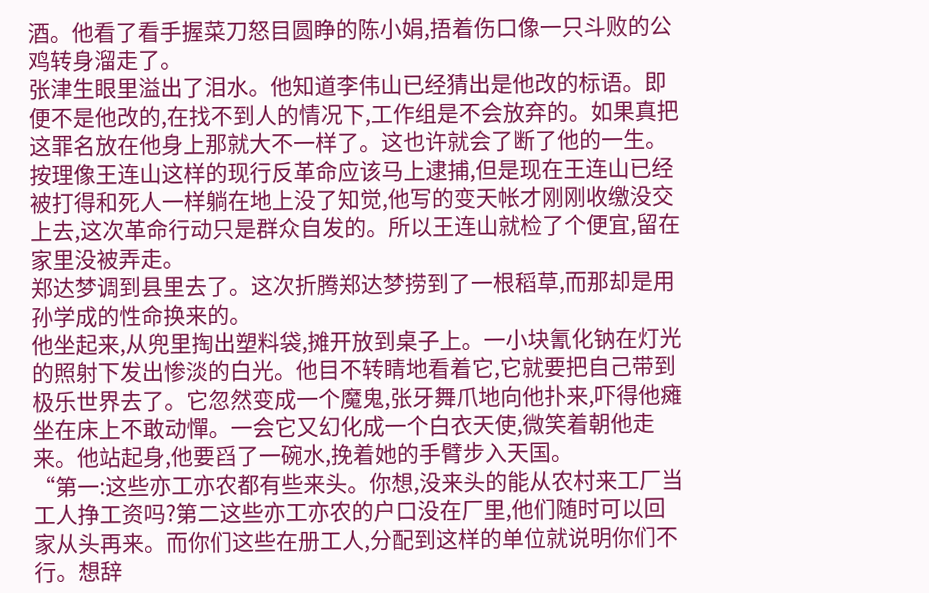酒。他看了看手握菜刀怒目圆睁的陈小娟,捂着伤口像一只斗败的公鸡转身溜走了。
张津生眼里溢出了泪水。他知道李伟山已经猜出是他改的标语。即便不是他改的,在找不到人的情况下,工作组是不会放弃的。如果真把这罪名放在他身上那就大不一样了。这也许就会了断了他的一生。
按理像王连山这样的现行反革命应该马上逮捕,但是现在王连山已经被打得和死人一样躺在地上没了知觉,他写的变天帐才刚刚收缴没交上去,这次革命行动只是群众自发的。所以王连山就检了个便宜,留在家里没被弄走。
郑达梦调到县里去了。这次折腾郑达梦捞到了一根稻草,而那却是用孙学成的性命换来的。
他坐起来,从兜里掏出塑料袋,摊开放到桌子上。一小块氰化钠在灯光的照射下发出惨淡的白光。他目不转睛地看着它,它就要把自己带到极乐世界去了。它忽然变成一个魔鬼,张牙舞爪地向他扑来,吓得他瘫坐在床上不敢动憚。一会它又幻化成一个白衣天使,微笑着朝他走来。他站起身,他要舀了一碗水,挽着她的手臂步入天国。
“第一:这些亦工亦农都有些来头。你想,没来头的能从农村来工厂当工人挣工资吗?第二这些亦工亦农的户口没在厂里,他们随时可以回家从头再来。而你们这些在册工人,分配到这样的单位就说明你们不行。想辞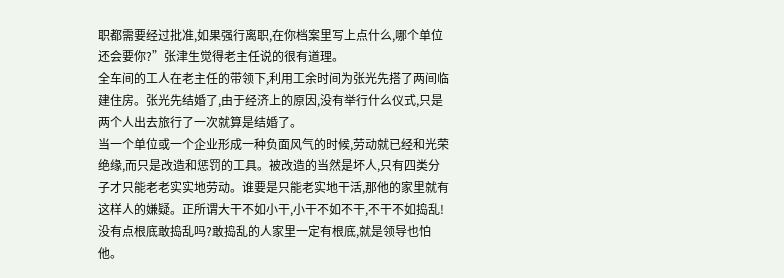职都需要经过批准,如果强行离职,在你档案里写上点什么,哪个单位还会要你?”张津生觉得老主任说的很有道理。
全车间的工人在老主任的带领下,利用工余时间为张光先搭了两间临建住房。张光先结婚了,由于经济上的原因,没有举行什么仪式,只是两个人出去旅行了一次就算是结婚了。
当一个单位或一个企业形成一种负面风气的时候,劳动就已经和光荣绝缘,而只是改造和惩罚的工具。被改造的当然是坏人,只有四类分子才只能老老实实地劳动。谁要是只能老实地干活,那他的家里就有这样人的嫌疑。正所谓大干不如小干,小干不如不干,不干不如捣乱!没有点根底敢捣乱吗?敢捣乱的人家里一定有根底,就是领导也怕他。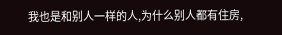我也是和别人一样的人,为什么别人都有住房,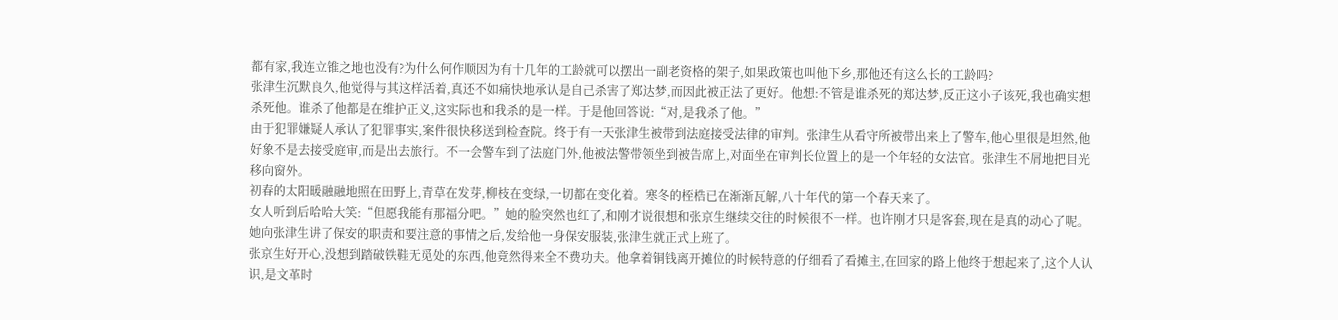都有家,我连立锥之地也没有?为什么何作顺因为有十几年的工龄就可以摆出一副老资格的架子,如果政策也叫他下乡,那他还有这么长的工龄吗?
张津生沉默良久,他觉得与其这样活着,真还不如痛快地承认是自己杀害了郑达梦,而因此被正法了更好。他想:不管是谁杀死的郑达梦,反正这小子该死,我也确实想杀死他。谁杀了他都是在维护正义,这实际也和我杀的是一样。于是他回答说:“对,是我杀了他。”
由于犯罪嫌疑人承认了犯罪事实,案件很快移送到检查院。终于有一天张津生被带到法庭接受法律的审判。张津生从看守所被带出来上了警车,他心里很是坦然,他好象不是去接受庭审,而是出去旅行。不一会警车到了法庭门外,他被法警带领坐到被告席上,对面坐在审判长位置上的是一个年轻的女法官。张津生不屑地把目光移向窗外。
初春的太阳暖融融地照在田野上,青草在发芽,柳枝在变绿,一切都在变化着。寒冬的桎梏已在渐渐瓦解,八十年代的第一个春天来了。
女人听到后哈哈大笑:“但愿我能有那福分吧。”她的脸突然也红了,和刚才说很想和张京生继续交往的时候很不一样。也许刚才只是客套,现在是真的动心了呢。
她向张津生讲了保安的职责和要注意的事情之后,发给他一身保安服装,张津生就正式上班了。
张京生好开心,没想到踏破铁鞋无觅处的东西,他竟然得来全不费功夫。他拿着铜钱离开摊位的时候特意的仔细看了看摊主,在回家的路上他终于想起来了,这个人认识,是文革时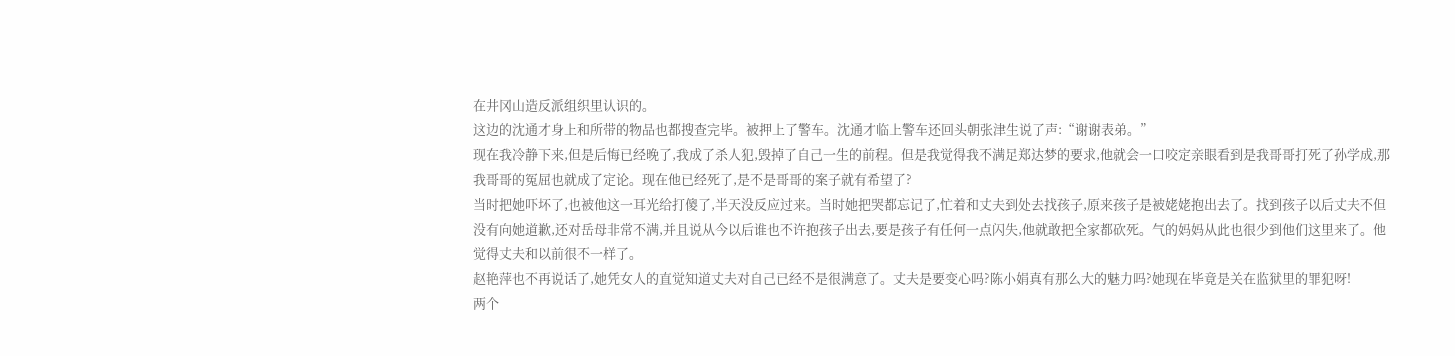在井冈山造反派组织里认识的。
这边的沈通才身上和所带的物品也都搜查完毕。被押上了警车。沈通才临上警车还回头朝张津生说了声:“谢谢表弟。”
现在我冷静下来,但是后悔已经晚了,我成了杀人犯,毁掉了自己一生的前程。但是我觉得我不满足郑达梦的要求,他就会一口咬定亲眼看到是我哥哥打死了孙学成,那我哥哥的冤屈也就成了定论。现在他已经死了,是不是哥哥的案子就有希望了?
当时把她吓坏了,也被他这一耳光给打傻了,半天没反应过来。当时她把哭都忘记了,忙着和丈夫到处去找孩子,原来孩子是被姥姥抱出去了。找到孩子以后丈夫不但没有向她道歉,还对岳母非常不满,并且说从今以后谁也不许抱孩子出去,要是孩子有任何一点闪失,他就敢把全家都砍死。气的妈妈从此也很少到他们这里来了。他觉得丈夫和以前很不一样了。
赵艳萍也不再说话了,她凭女人的直觉知道丈夫对自己已经不是很满意了。丈夫是要变心吗?陈小娟真有那么大的魅力吗?她现在毕竟是关在监狱里的罪犯呀!
两个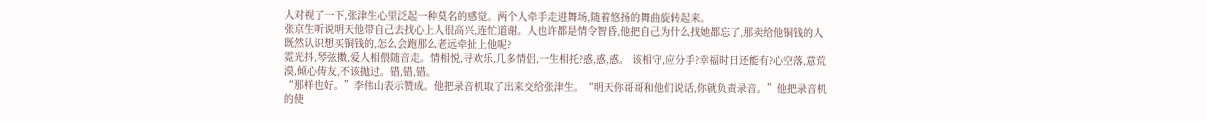人对视了一下,张津生心里泛起一种莫名的感觉。两个人牵手走进舞场,随着悠扬的舞曲旋转起来。
张京生听说明天他带自己去找心上人很高兴,连忙道谢。人也许都是情令智昏,他把自己为什么找她都忘了,那卖给他铜钱的人既然认识想买铜钱的,怎么会跑那么老远牵扯上他呢?
霓光抖,琴弦擞,爱人相偎随音走。情相悦,寻欢乐,几多情侣,一生相托?惑,惑,惑。 该相守,应分手?幸福时日还能有?心空落,意荒漠,倾心俦友,不该抛过。错,错,错。
“那样也好。”李伟山表示赞成。他把录音机取了出来交给张津生。“明天你哥哥和他们说话,你就负责录音。”他把录音机的使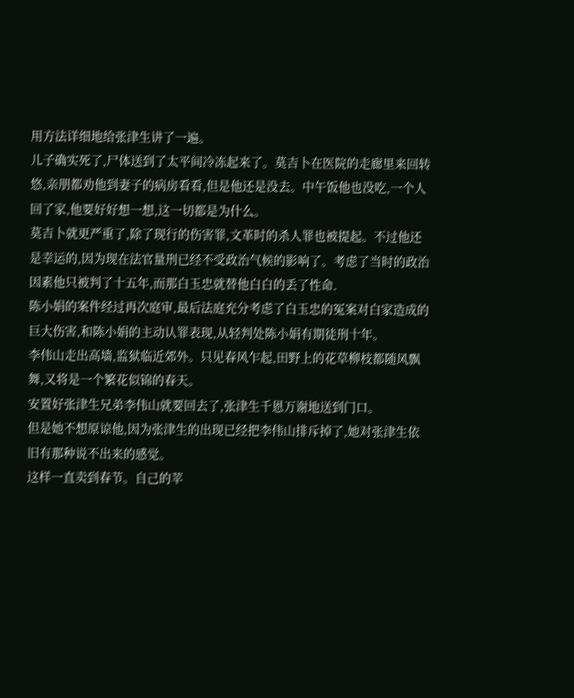用方法详细地给张津生讲了一遍。
儿子确实死了,尸体送到了太平间冷冻起来了。莫吉卜在医院的走廊里来回转悠,亲朋都劝他到妻子的病房看看,但是他还是没去。中午饭他也没吃,一个人回了家,他要好好想一想,这一切都是为什么。
莫吉卜就更严重了,除了现行的伤害罪,文革时的杀人罪也被提起。不过他还是幸运的,因为现在法官量刑已经不受政治气候的影响了。考虑了当时的政治因素他只被判了十五年,而那白玉忠就替他白白的丢了性命.
陈小娟的案件经过再次庭审,最后法庭充分考虑了白玉忠的冤案对白家造成的巨大伤害,和陈小娟的主动认罪表现,从轻判处陈小娟有期徒刑十年。
李伟山走出高墙,监狱临近郊外。只见春风乍起,田野上的花草柳枝都随风飘舞,又将是一个繁花似锦的春天。
安置好张津生兄弟李伟山就要回去了,张津生千恩万谢地送到门口。
但是她不想原谅他,因为张津生的出现已经把李伟山排斥掉了,她对张津生依旧有那种说不出来的感觉。
这样一直卖到春节。自己的苹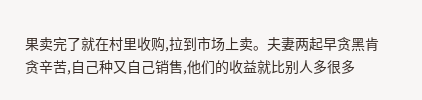果卖完了就在村里收购,拉到市场上卖。夫妻两起早贪黑肯贪辛苦,自己种又自己销售,他们的收益就比别人多很多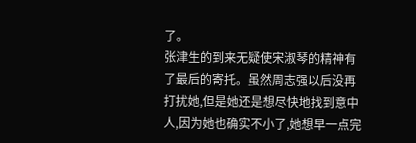了。
张津生的到来无疑使宋淑琴的精神有了最后的寄托。虽然周志强以后没再打扰她,但是她还是想尽快地找到意中人,因为她也确实不小了,她想早一点完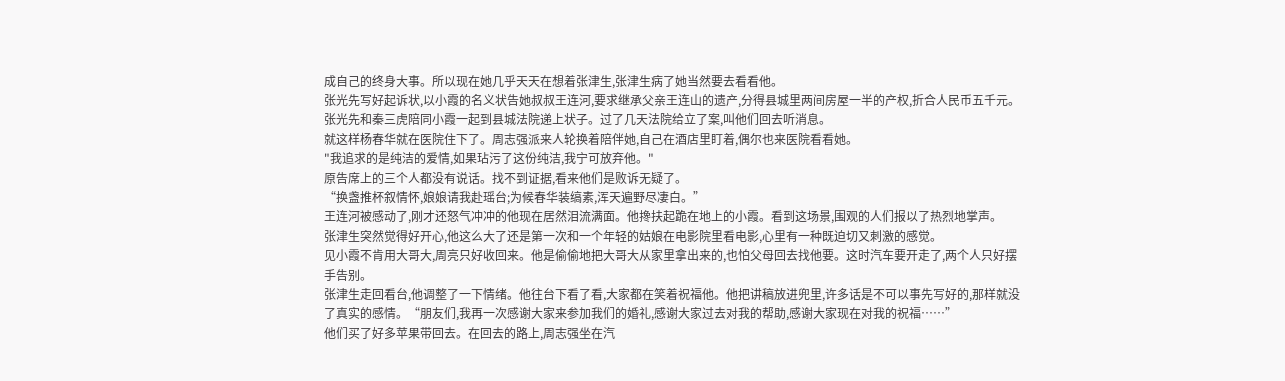成自己的终身大事。所以现在她几乎天天在想着张津生,张津生病了她当然要去看看他。
张光先写好起诉状,以小霞的名义状告她叔叔王连河,要求继承父亲王连山的遗产,分得县城里两间房屋一半的产权,折合人民币五千元。张光先和秦三虎陪同小霞一起到县城法院递上状子。过了几天法院给立了案,叫他们回去听消息。
就这样杨春华就在医院住下了。周志强派来人轮换着陪伴她,自己在酒店里盯着,偶尔也来医院看看她。
"我追求的是纯洁的爱情,如果玷污了这份纯洁,我宁可放弃他。"
原告席上的三个人都没有说话。找不到证据,看来他们是败诉无疑了。
“换盏推杯叙情怀,娘娘请我赴瑶台;为候春华装缟素,浑天遍野尽凄白。”
王连河被感动了,刚才还怒气冲冲的他现在居然泪流满面。他搀扶起跪在地上的小霞。看到这场景,围观的人们报以了热烈地掌声。
张津生突然觉得好开心,他这么大了还是第一次和一个年轻的姑娘在电影院里看电影,心里有一种既迫切又刺激的感觉。
见小霞不肯用大哥大,周亮只好收回来。他是偷偷地把大哥大从家里拿出来的,也怕父母回去找他要。这时汽车要开走了,两个人只好摆手告别。
张津生走回看台,他调整了一下情绪。他往台下看了看,大家都在笑着祝福他。他把讲稿放进兜里,许多话是不可以事先写好的,那样就没了真实的感情。“朋友们,我再一次感谢大家来参加我们的婚礼,感谢大家过去对我的帮助,感谢大家现在对我的祝福……”
他们买了好多苹果带回去。在回去的路上,周志强坐在汽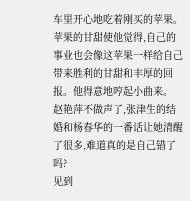车里开心地吃着刚买的苹果。苹果的甘甜使他觉得,自己的事业也会像这苹果一样给自己带来胜利的甘甜和丰厚的回报。他得意地哼起小曲来。
赵艳萍不做声了,张津生的结婚和杨春华的一番话让她清醒了很多,难道真的是自己错了吗?
见到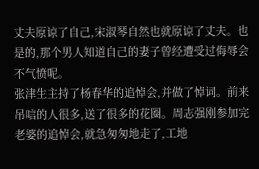丈夫原谅了自己,宋淑琴自然也就原谅了丈夫。也是的,那个男人知道自己的妻子曾经遭受过侮辱会不气愤呢。
张津生主持了杨春华的追悼会,并做了悼词。前来吊唁的人很多,送了很多的花圈。周志强刚参加完老婆的追悼会,就急匆匆地走了,工地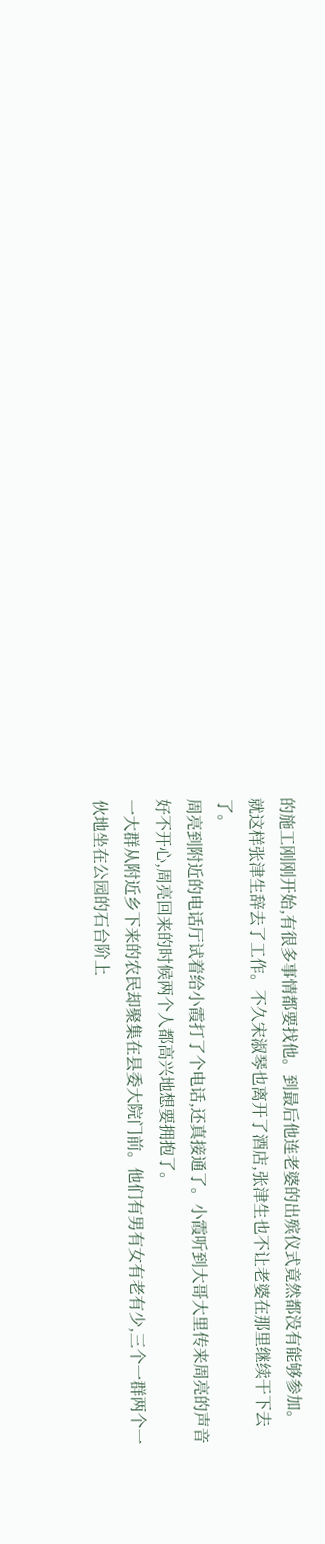的施工刚刚开始,有很多事情都要找他。到最后他连老婆的出殡仪式竟然都没有能够参加。
就这样张津生辞去了工作。不久宋淑琴也离开了酒店,张津生也不让老婆在那里继续干下去了。
周亮到附近的电话厅试着给小霞打了个电话,还真接通了。小霞听到大哥大里传来周亮的声音好不开心,周亮回来的时候两个人都高兴地想要拥抱了。
一大群从附近乡下来的农民却聚集在县委大院门前。他们有男有女有老有少,三个一群两个一伙地坐在公园的石台阶上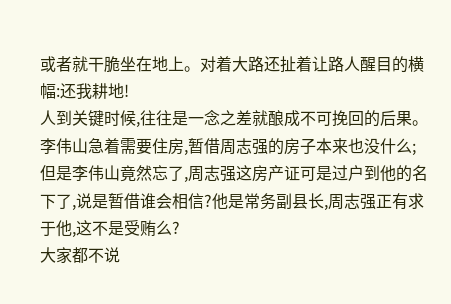或者就干脆坐在地上。对着大路还扯着让路人醒目的横幅:还我耕地!
人到关键时候,往往是一念之差就酿成不可挽回的后果。李伟山急着需要住房,暂借周志强的房子本来也没什么;但是李伟山竟然忘了,周志强这房产证可是过户到他的名下了,说是暂借谁会相信?他是常务副县长,周志强正有求于他,这不是受贿么?
大家都不说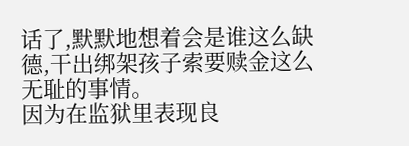话了,默默地想着会是谁这么缺德,干出绑架孩子索要赎金这么无耻的事情。
因为在监狱里表现良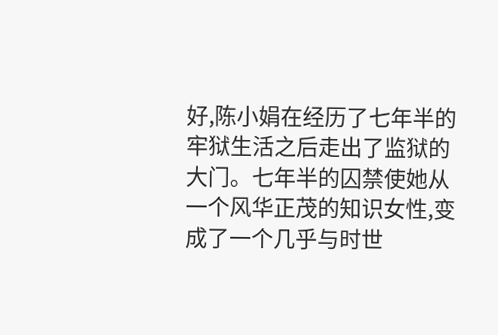好,陈小娟在经历了七年半的牢狱生活之后走出了监狱的大门。七年半的囚禁使她从一个风华正茂的知识女性,变成了一个几乎与时世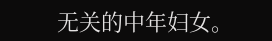无关的中年妇女。